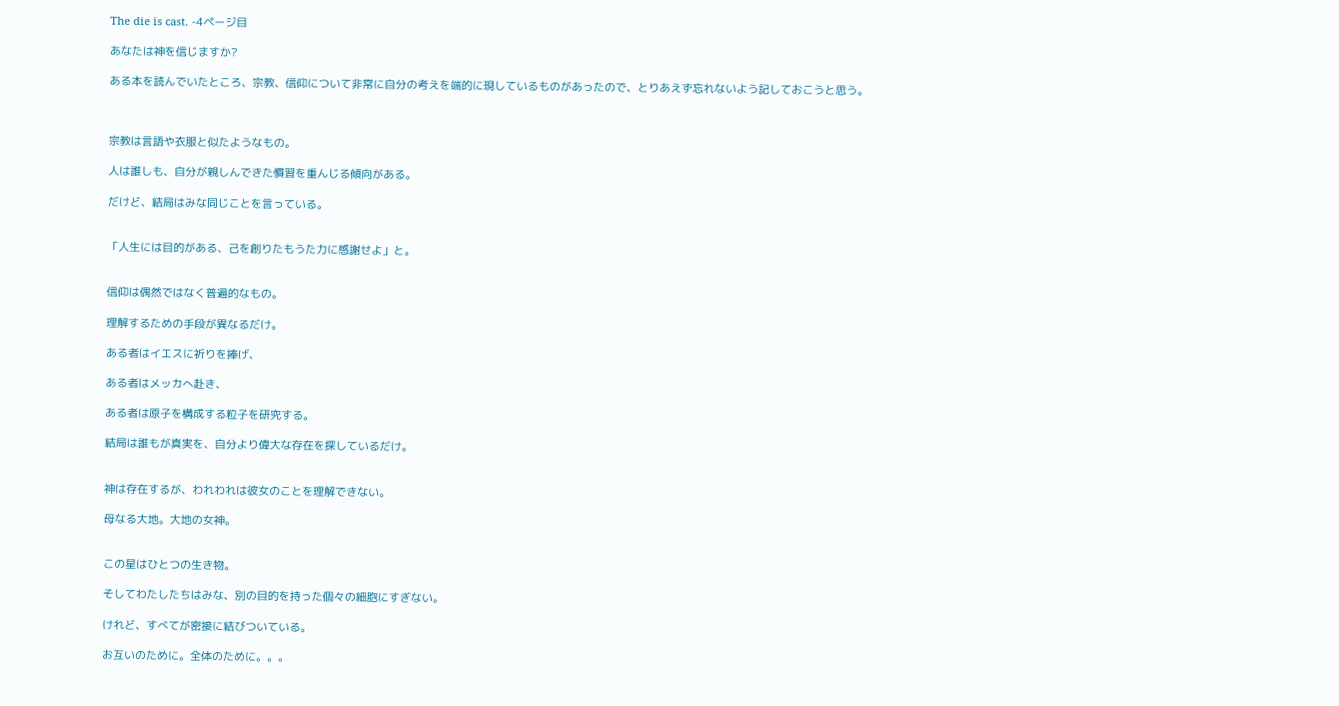The die is cast. -4ページ目

あなたは神を信じますか?

ある本を読んでいたところ、宗教、信仰について非常に自分の考えを端的に現しているものがあったので、とりあえず忘れないよう記しておこうと思う。



宗教は言語や衣服と似たようなもの。

人は誰しも、自分が親しんできた慣習を重んじる傾向がある。

だけど、結局はみな同じことを言っている。


「人生には目的がある、己を創りたもうた力に感謝せよ」と。


信仰は偶然ではなく普遍的なもの。

理解するための手段が異なるだけ。

ある者はイエスに祈りを捧げ、

ある者はメッカへ赴き、

ある者は原子を構成する粒子を研究する。

結局は誰もが真実を、自分より偉大な存在を探しているだけ。


神は存在するが、われわれは彼女のことを理解できない。

母なる大地。大地の女神。


この星はひとつの生き物。

そしてわたしたちはみな、別の目的を持った個々の細胞にすぎない。

けれど、すべてが密接に結びついている。

お互いのために。全体のために。。。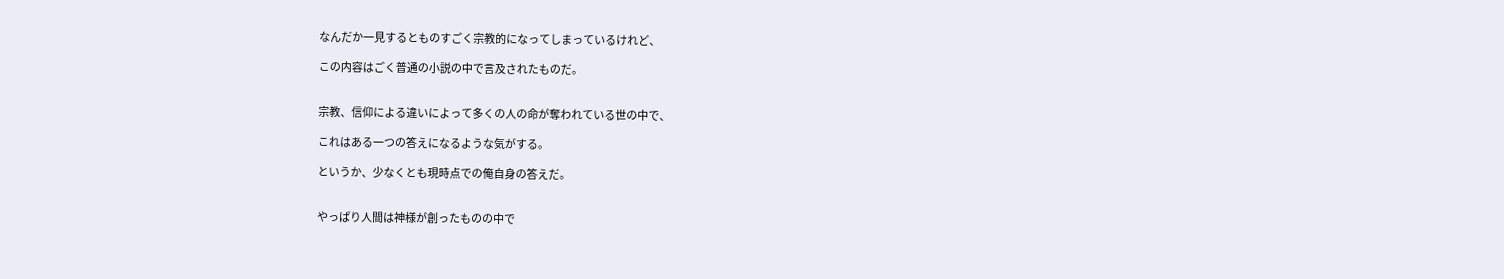なんだか一見するとものすごく宗教的になってしまっているけれど、

この内容はごく普通の小説の中で言及されたものだ。


宗教、信仰による違いによって多くの人の命が奪われている世の中で、

これはある一つの答えになるような気がする。

というか、少なくとも現時点での俺自身の答えだ。


やっぱり人間は神様が創ったものの中で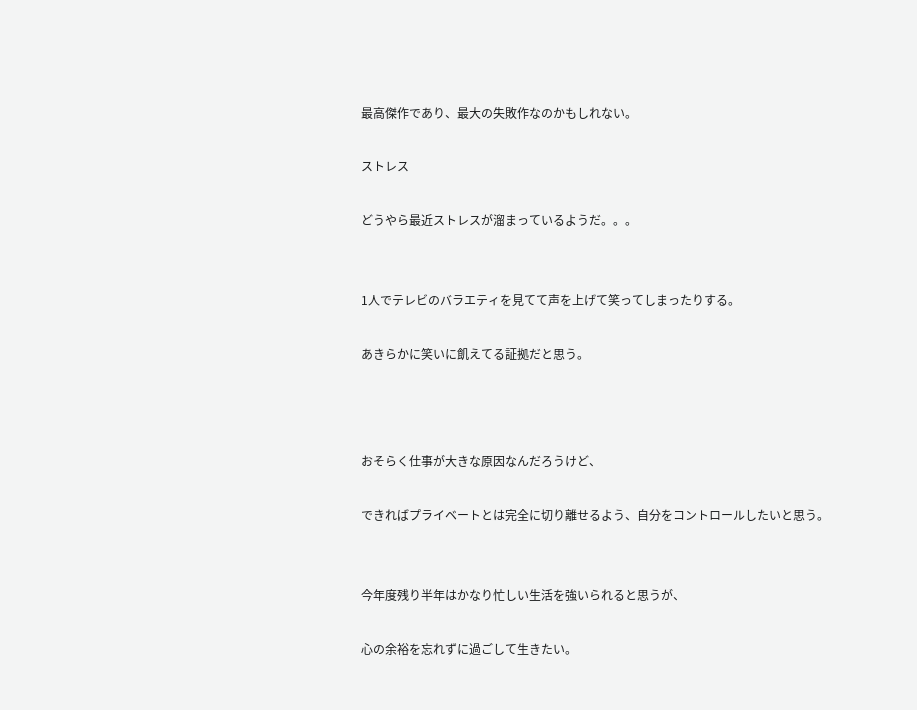最高傑作であり、最大の失敗作なのかもしれない。

ストレス

どうやら最近ストレスが溜まっているようだ。。。


1人でテレビのバラエティを見てて声を上げて笑ってしまったりする。

あきらかに笑いに飢えてる証拠だと思う。



おそらく仕事が大きな原因なんだろうけど、

できればプライベートとは完全に切り離せるよう、自分をコントロールしたいと思う。


今年度残り半年はかなり忙しい生活を強いられると思うが、

心の余裕を忘れずに過ごして生きたい。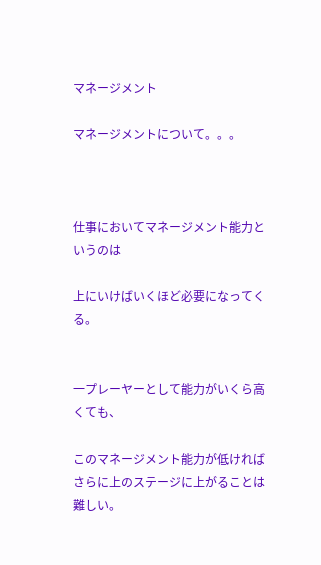マネージメント

マネージメントについて。。。



仕事においてマネージメント能力というのは

上にいけばいくほど必要になってくる。


一プレーヤーとして能力がいくら高くても、

このマネージメント能力が低ければさらに上のステージに上がることは難しい。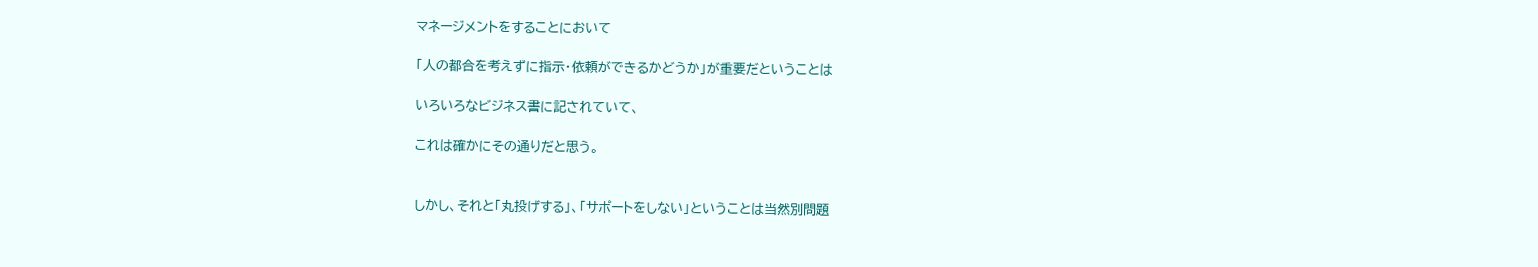マネージメントをすることにおいて

「人の都合を考えずに指示・依頼ができるかどうか」が重要だということは

いろいろなビジネス書に記されていて、

これは確かにその通りだと思う。


しかし、それと「丸投げする」、「サポートをしない」ということは当然別問題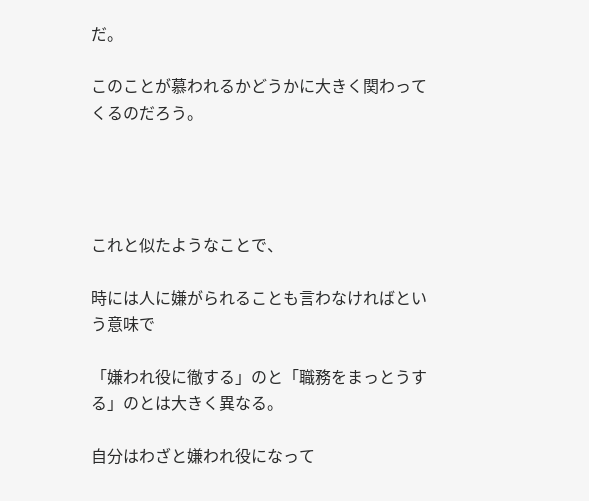だ。

このことが慕われるかどうかに大きく関わってくるのだろう。




これと似たようなことで、

時には人に嫌がられることも言わなければという意味で

「嫌われ役に徹する」のと「職務をまっとうする」のとは大きく異なる。

自分はわざと嫌われ役になって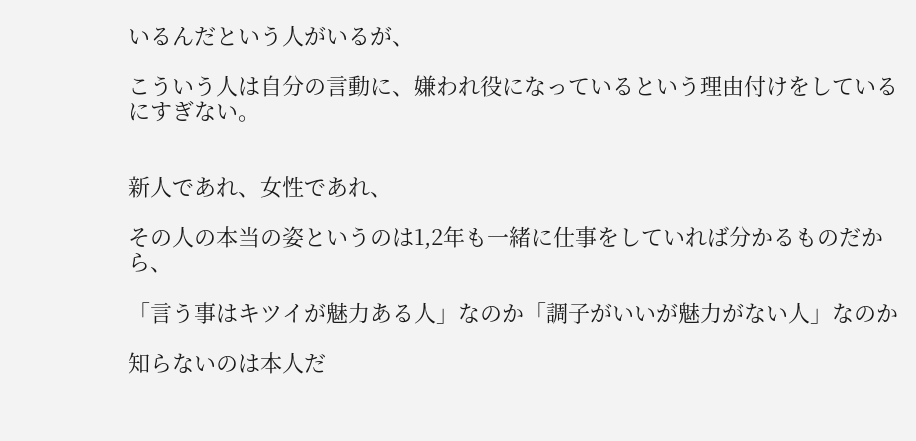いるんだという人がいるが、

こういう人は自分の言動に、嫌われ役になっているという理由付けをしているにすぎない。


新人であれ、女性であれ、

その人の本当の姿というのは1,2年も一緒に仕事をしていれば分かるものだから、

「言う事はキツイが魅力ある人」なのか「調子がいいが魅力がない人」なのか

知らないのは本人だ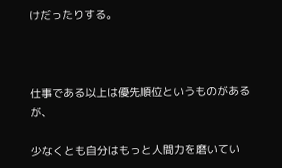けだったりする。



仕事である以上は優先順位というものがあるが、

少なくとも自分はもっと人間力を磨いてい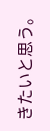きたいと思う。